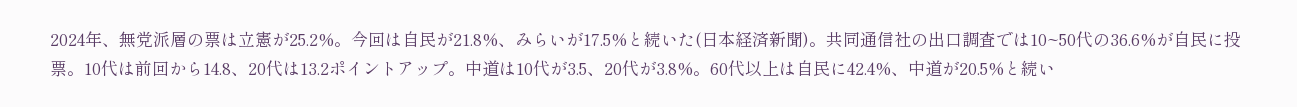2024年、無党派層の票は立憲が25.2%。今回は自民が21.8%、みらいが17.5%と続いた(日本経済新聞)。共同通信社の出口調査では10~50代の36.6%が自民に投票。10代は前回から14.8、20代は13.2ポイントアップ。中道は10代が3.5、20代が3.8%。60代以上は自民に42.4%、中道が20.5%と続い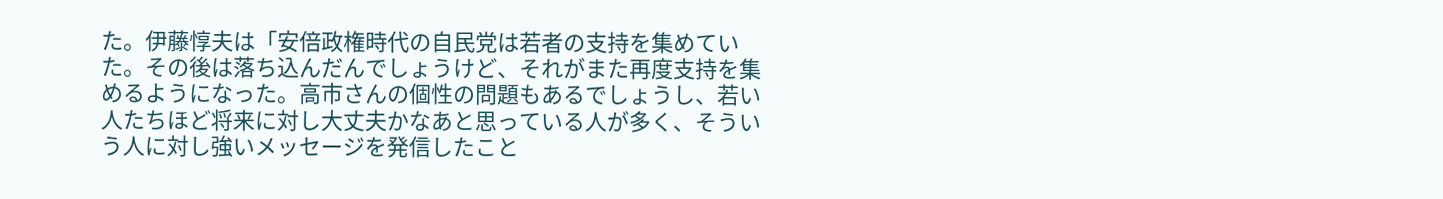た。伊藤惇夫は「安倍政権時代の自民党は若者の支持を集めていた。その後は落ち込んだんでしょうけど、それがまた再度支持を集めるようになった。高市さんの個性の問題もあるでしょうし、若い人たちほど将来に対し大丈夫かなあと思っている人が多く、そういう人に対し強いメッセージを発信したこと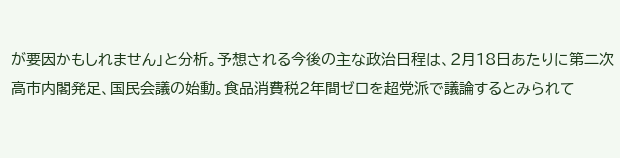が要因かもしれません」と分析。予想される今後の主な政治日程は、2月18日あたりに第二次高市内閣発足、国民会議の始動。食品消費税2年間ゼロを超党派で議論するとみられて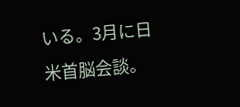いる。3月に日米首脳会談。